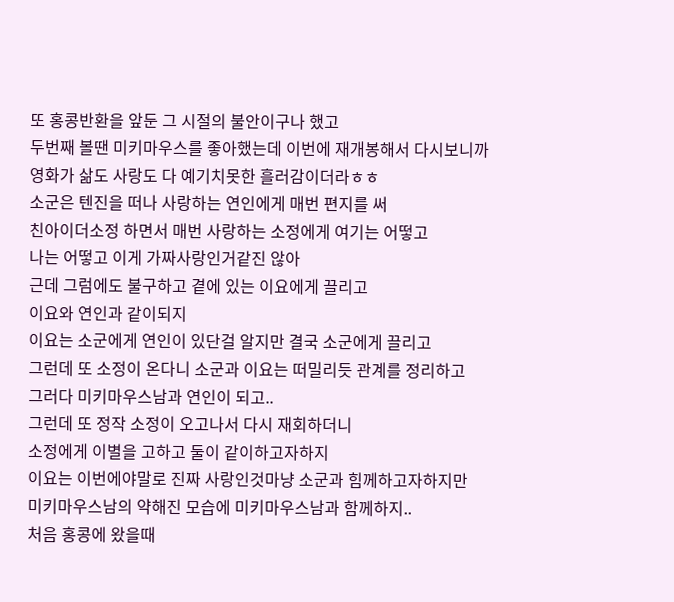또 홍콩반환을 앞둔 그 시절의 불안이구나 했고
두번째 볼땐 미키마우스를 좋아했는데 이번에 재개봉해서 다시보니까
영화가 삶도 사랑도 다 예기치못한 흘러감이더라ㅎㅎ
소군은 텐진을 떠나 사랑하는 연인에게 매번 편지를 써
친아이더소정 하면서 매번 사랑하는 소정에게 여기는 어떻고
나는 어떻고 이게 가짜사랑인거같진 않아
근데 그럼에도 불구하고 곁에 있는 이요에게 끌리고
이요와 연인과 같이되지
이요는 소군에게 연인이 있단걸 알지만 결국 소군에게 끌리고
그런데 또 소정이 온다니 소군과 이요는 떠밀리듯 관계를 정리하고
그러다 미키마우스남과 연인이 되고..
그런데 또 정작 소정이 오고나서 다시 재회하더니
소정에게 이별을 고하고 둘이 같이하고자하지
이요는 이번에야말로 진짜 사랑인것마냥 소군과 힘께하고자하지만
미키마우스남의 약해진 모습에 미키마우스남과 함께하지..
처음 홍콩에 왔을때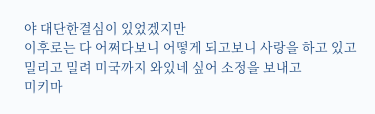야 대단한결심이 있었겠지만
이후로는 다 어쩌다보니 어떻게 되고보니 사랑을 하고 있고
밀리고 밀려 미국까지 와있네 싶어 소정을 보내고
미키마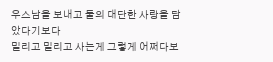우스남을 보내고 둘의 대단한 사랑을 담았다기보다
밀리고 밀리고 사는게 그렇게 어쩌다보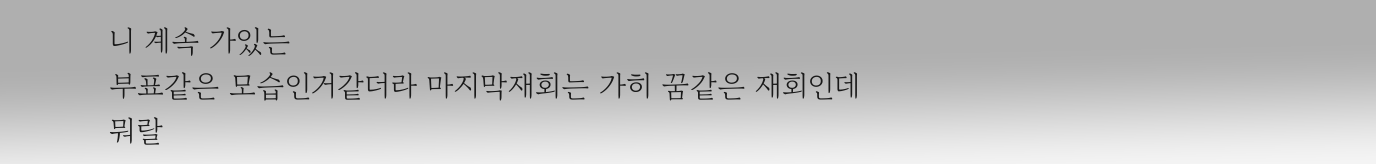니 계속 가있는
부표같은 모습인거같더라 마지막재회는 가히 꿈같은 재회인데
뭐랄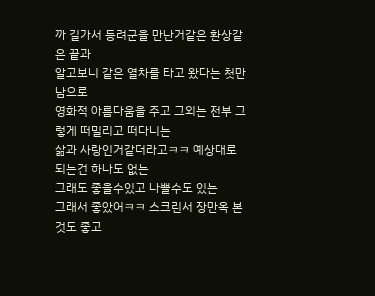까 길가서 등려군을 만난거같은 환상같은 끝과
알고보니 같은 열차를 타고 왔다는 첫만남으로
영화적 아름다움을 주고 그외는 전부 그렇게 떠밀리고 떠다니는
삶과 사랑인거같더라고ㅋㅋ 예상대로 되는건 하나도 없는
그래도 좋을수있고 나쁠수도 있는
그래서 좋았어ㅋㅋ 스크린서 장만옥 본것도 좋고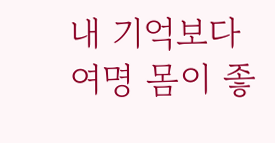내 기억보다 여명 몸이 좋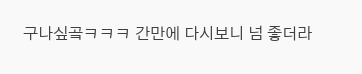구나싶곸ㅋㅋㅋ 간만에 다시보니 넘 좋더라